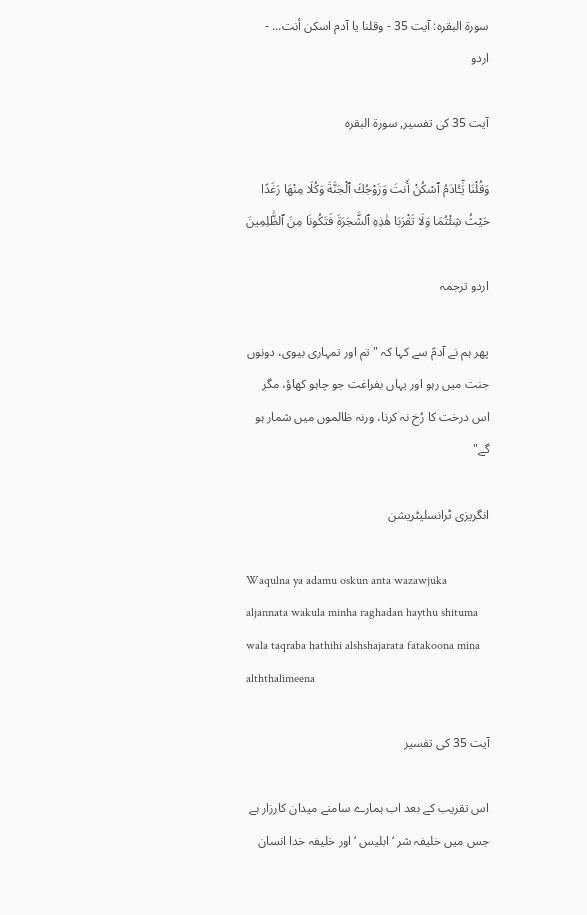سورۃ البقرہ: آیت 35 - وقلنا يا آدم اسكن أنت... - اردو

آیت 35 کی تفسیر, سورۃ البقرہ

وَقُلْنَا يَٰٓـَٔادَمُ ٱسْكُنْ أَنتَ وَزَوْجُكَ ٱلْجَنَّةَ وَكُلَا مِنْهَا رَغَدًا حَيْثُ شِئْتُمَا وَلَا تَقْرَبَا هَٰذِهِ ٱلشَّجَرَةَ فَتَكُونَا مِنَ ٱلظَّٰلِمِينَ

اردو ترجمہ

پھر ہم نے آدمؑ سے کہا کہ "تم اور تمہاری بیوی، دونوں جنت میں رہو اور یہاں بفراغت جو چاہو کھاؤ، مگر اس درخت کا رُخ نہ کرنا، ورنہ ظالموں میں شمار ہو گے"

انگریزی ٹرانسلیٹریشن

Waqulna ya adamu oskun anta wazawjuka aljannata wakula minha raghadan haythu shituma wala taqraba hathihi alshshajarata fatakoona mina alththalimeena

آیت 35 کی تفسیر

اس تقریب کے بعد اب ہمارے سامنے میدان کارزار ہے جس میں خلیفہ شر ‘ ابلیس ‘ اور خلیفہ خدا انسان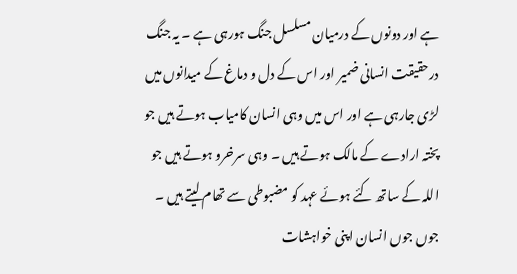ہے اور دونوں کے درمیان مسلسل جنگ ہورہی ہے ۔ یہ جنگ درحقیقت انسانی ضمیر اور اس کے دل و دماغ کے میدانوں میں لڑی جارہی ہے اور اس میں وہی انسان کامیاب ہوتے ہیں جو پختہ ارادے کے مالک ہوتے ہیں ۔ وہی سرخرو ہوتے ہیں جو اللہ کے ساتھ کئے ہوئے عہد کو مضبوطی سے تھام لیتے ہیں ۔ جوں جوں انسان اپنی خواہشات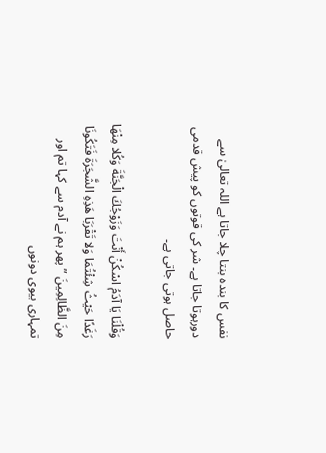نفس کا بندہ بنتا چلا جاتا ہے اللہ تعالیٰ سے دورہوتا جاتا ہے۔ شر کی قوتوں کو پیش قدمی حاصل ہوتی جاتی ہے۔

وَقُلْنَا يَا آدَمُ اسْكُنْ أَنْتَ وَزَوْجُكَ الْجَنَّةَ وَكُلا مِنْهَا رَغَدًا حَيْثُ شِئْتُمَا وَلا تَقْرَبَا هَذِهِ الشَّجَرَةَ فَتَكُونَا مِنَ الظَّالِمِينَ ” پھر ہم نے آدم سے کہا تم اور تمہاری بیوی دونوں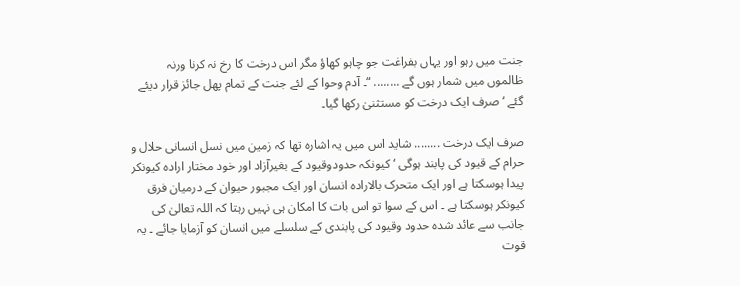جنت میں رہو اور یہاں بفراغت جو چاہو کھاؤ مگر اس درخت کا رخ نہ کرنا ورنہ ظالموں میں شمار ہوں گے ........ “۔ آدم وحوا کے لئے جنت کے تمام پھل جائز قرار دیئے گئے ‘ صرف ایک درخت کو مستثنیٰ رکھا گیا۔

صرف ایک درخت ........ شاید اس میں یہ اشارہ تھا کہ زمین میں نسل انسانی حلال و حرام کے قیود کی پابند ہوگی ‘ کیونکہ حدودوقیود کے بغیرآزاد اور خود مختار ارادہ کیونکر پیدا ہوسکتا ہے اور ایک متحرک بالارادہ انسان اور ایک مجبور حیوان کے درمیان فرق کیونکر ہوسکتا ہے ۔ اس کے سوا تو اس بات کا امکان ہی نہیں رہتا کہ اللہ تعالیٰ کی جانب سے عائد شدہ حدود وقیود کی پابندی کے سلسلے میں انسان کو آزمایا جائے ۔ یہ قوت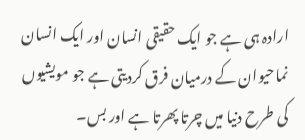ارادہ ہی ہے جو ایک حقیقی انسان اور ایک انسان نماحیوان کے درمیان فرق کردیتی ہے جو مویشیوں کی طرح دنیا میں چرتا پھرتا ہے اور بس۔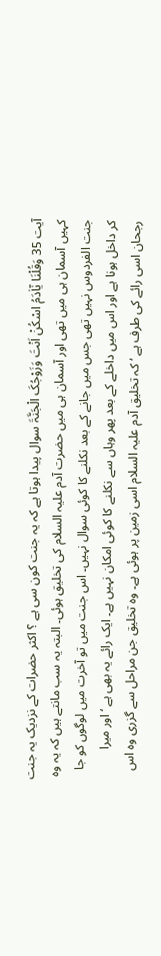آیت 35 وَقُلْنَا یٰٓاٰدَمُ اسْکُنْ اَنْتَ وَزَوْجُکَ الْجَنَّۃَ سوال پیدا ہوتا ہے کہ یہ جنت کون سی ہے ؟ اکثر حضرات کے نزدیک یہ جنت کہیں آسمان ہی میں تھی اور آسمان ہی میں حضرت آدم علیہ السلام کی تخلیق ہوئی۔ البتہ یہ سب مانتے ہیں کہ یہ وہ جنت الفردوس نہیں تھی جس میں جانے کے بعد نکلنے کا کوئی سوال نہیں۔ اس جنت میں تو آخرت میں لوگوں کو جا کر داخل ہونا ہے اور اس میں داخلے کے بعد پھر وہاں سے نکلنے کا کوئی امکان نہیں ہے۔ ایک رائے یہ بھی ہے ‘ اور میرا رجحان اسی رائے کی طرف ہے ‘ کہ تخلیق آدم علیہ السلام اسی زمین پر ہوئی ہے۔ وہ تخلیق جن مراحل سے گزری وہ اس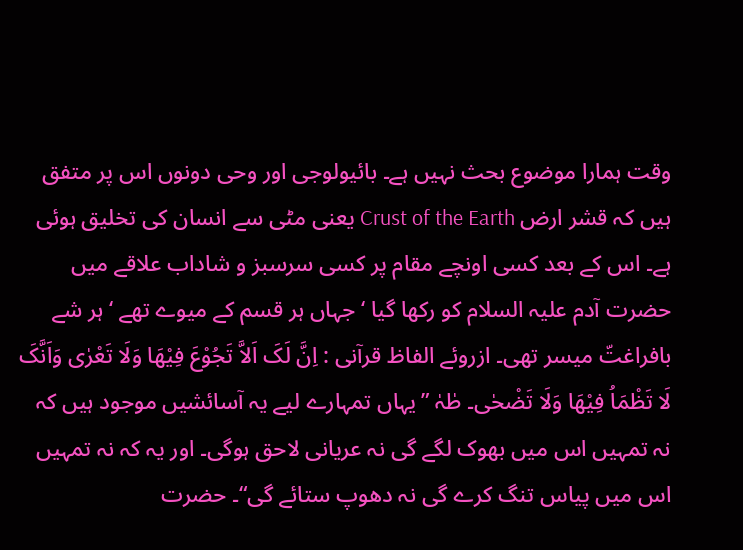وقت ہمارا موضوع بحث نہیں ہے۔ بائیولوجی اور وحی دونوں اس پر متفق ہیں کہ قشر ارض Crust of the Earth یعنی مٹی سے انسان کی تخلیق ہوئی ہے۔ اس کے بعد کسی اونچے مقام پر کسی سرسبز و شاداب علاقے میں حضرت آدم علیہ السلام کو رکھا گیا ‘ جہاں ہر قسم کے میوے تھے ‘ ہر شے بافراغتّ میسر تھی۔ ازروئے الفاظ قرآنی : اِنَّ لَکَ اَلاَّ تَجُوْعَ فِیْھَا وَلَا تَعْرٰی وَاَنَّکَ لَا تَظْمَاُ فِیْھَا وَلَا تَضْحٰی۔ طٰہٰ ”یہاں تمہارے لیے یہ آسائشیں موجود ہیں کہ نہ تمہیں اس میں بھوک لگے گی نہ عریانی لاحق ہوگی۔ اور یہ کہ نہ تمہیں اس میں پیاس تنگ کرے گی نہ دھوپ ستائے گی“۔ حضرت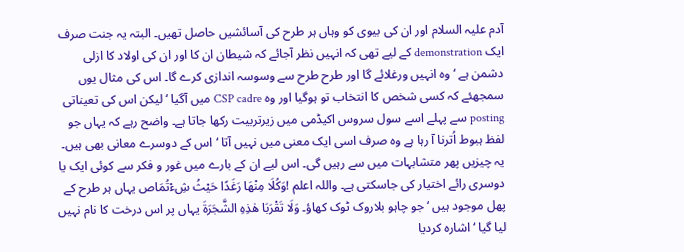آدم علیہ السلام اور ان کی بیوی کو وہاں ہر طرح کی آسائشیں حاصل تھیں۔ البتہ یہ جنت صرف ایک demonstration کے لیے تھی کہ انہیں نظر آجائے کہ شیطان ان کا اور ان کی اولاد کا ازلی دشمن ہے ‘ وہ انہیں ورغلائے گا اور طرح طرح سے وسوسہ اندازی کرے گا۔ اس کی مثال یوں سمجھئے کہ کسی شخص کا انتخاب تو ہوگیا اور وہ CSP cadre میں آگیا ‘ لیکن اس کی تعیناتی posting سے پہلے اسے سول سروس اکیڈمی میں زیرتربیت رکھا جاتا ہے۔ واضح رہے کہ یہاں جو لفظ ہبوط اُترنا آ رہا ہے وہ صرف اسی ایک معنی میں نہیں آتا ‘ اس کے دوسرے معانی بھی ہیں۔ یہ چیزیں پھر متشابہات میں سے رہیں گی۔ اس لیے ان کے بارے میں غور و فکر سے کوئی ایک یا دوسری رائے اختیار کی جاسکتی ہے۔ واللہ اعلم !وَکُلَا مِنْھَا رَغَدًا حَیْثُ شِءْتُمَاص یہاں ہر طرح کے پھل موجود ہیں ‘ جو چاہو بلاروک ٹوک کھاؤ۔ وَلَا تَقْرَبَا ھٰذِہِ الشَّجَرَۃَ یہاں پر اس درخت کا نام نہیں لیا گیا ‘ اشارہ کردیا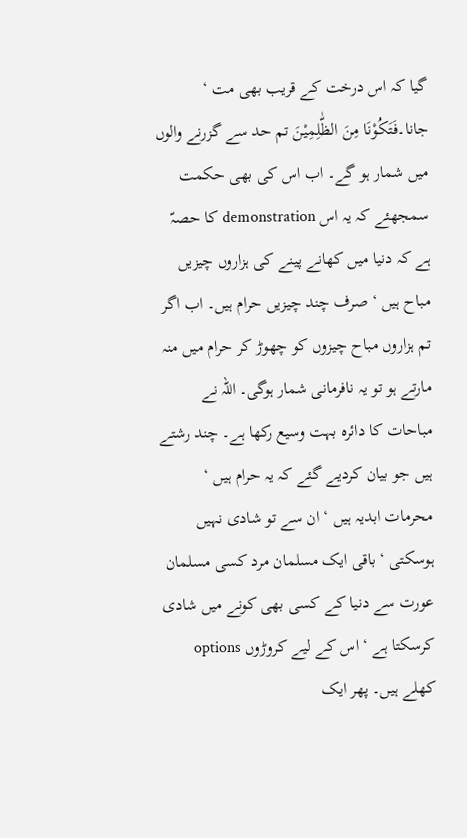گیا کہ اس درخت کے قریب بھی مت ‘ جانا۔فَتَکُوْنَا مِنَ الظّٰلِمِیْنَ تم حد سے گزرنے والوں میں شمار ہو گے۔ اب اس کی بھی حکمت سمجھئے کہ یہ اس demonstration کا حصہّ ہے کہ دنیا میں کھانے پینے کی ہزاروں چیزیں مباح ہیں ‘ صرف چند چیزیں حرام ہیں۔ اب اگر تم ہزاروں مباح چیزوں کو چھوڑ کر حرام میں منہ مارتے ہو تو یہ نافرمانی شمار ہوگی۔ اللہ نے مباحات کا دائرہ بہت وسیع رکھا ہے۔ چند رشتے ہیں جو بیان کردیے گئے کہ یہ حرام ہیں ‘ محرمات ابدیہ ہیں ‘ ان سے تو شادی نہیں ہوسکتی ‘ باقی ایک مسلمان مرد کسی مسلمان عورت سے دنیا کے کسی بھی کونے میں شادی کرسکتا ہے ‘ اس کے لیے کروڑوں options کھلے ہیں۔ پھر ایک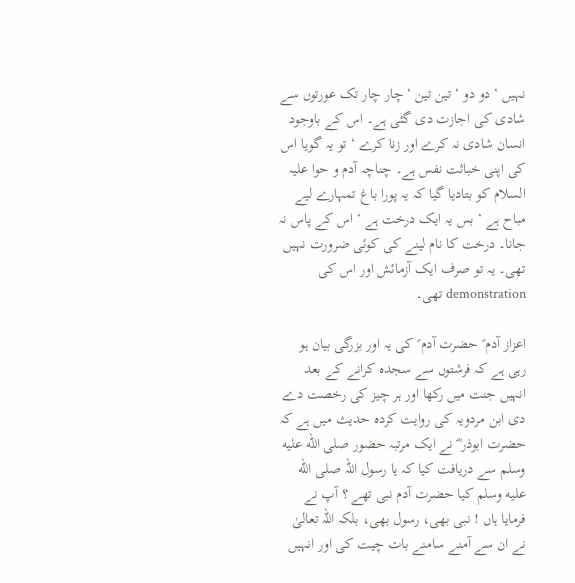نہیں ‘ دو دو ‘ تین تین ‘ چار چار تک عورتوں سے شادی کی اجازت دی گئی ہے۔ اس کے باوجود انسان شادی نہ کرے اور زنا کرے ‘ تو یہ گویا اس کی اپنی خباثت نفس ہے۔ چناچہ آدم و حوا علیہ السلام کو بتادیا گیا کہ یہ پورا باغ تمہارے لیے مباح ہے ‘ بس یہ ایک درخت ہے ‘ اس کے پاس نہ جانا۔ درخت کا نام لینے کی کوئی ضرورت نہیں تھی۔ یہ تو صرف ایک آزمائش اور اس کی demonstration تھی۔

اعزاز آدم ؑ حضرت آدم ؑ کی یہ اور بزرگی بیان ہو رہی ہے کہ فرشتوں سے سجدہ کرانے کے بعد انہیں جنت میں رکھا اور ہر چیز کی رخصت دے دی ابن مردویہ کی روایت کردہ حدیث میں ہے کہ حضرت ابوذر ؓ نے ایک مرتبہ حضور صلى الله عليه وسلم سے دریافت کیا کہ یا رسول اللہ صلى الله عليه وسلم کیا حضرت آدم نبی تھے ؟ آپ نے فرمایا ہاں ! نبی بھی، رسول بھی، بلکہ اللہ تعالیٰ نے ان سے آمنے سامنے بات چیت کی اور انہیں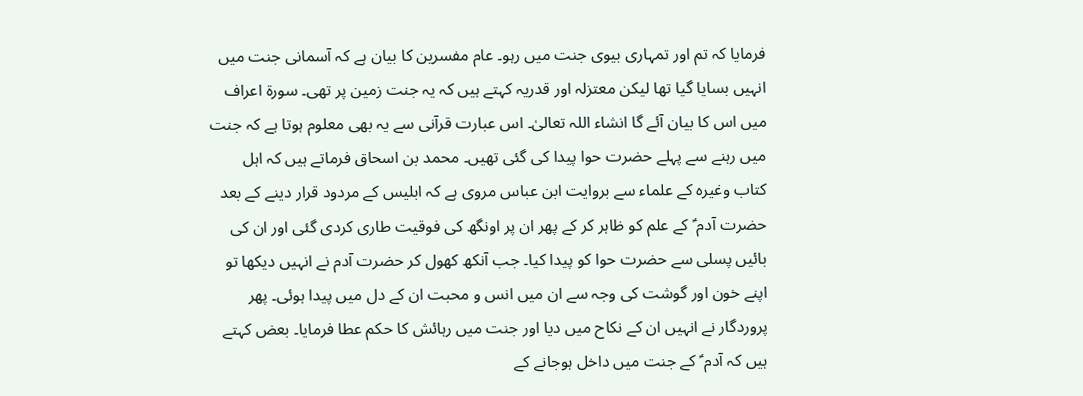فرمایا کہ تم اور تمہاری بیوی جنت میں رہو۔ عام مفسرین کا بیان ہے کہ آسمانی جنت میں انہیں بسایا گیا تھا لیکن معتزلہ اور قدریہ کہتے ہیں کہ یہ جنت زمین پر تھی۔ سورة اعراف میں اس کا بیان آئے گا انشاء اللہ تعالیٰ۔ اس عبارت قرآنی سے یہ بھی معلوم ہوتا ہے کہ جنت میں رہنے سے پہلے حضرت حوا پیدا کی گئی تھیں۔ محمد بن اسحاق فرماتے ہیں کہ اہل کتاب وغیرہ کے علماء سے بروایت ابن عباس مروی ہے کہ ابلیس کے مردود قرار دینے کے بعد حضرت آدم ؑ کے علم کو ظاہر کر کے پھر ان پر اونگھ کی فوقیت طاری کردی گئی اور ان کی بائیں پسلی سے حضرت حوا کو پیدا کیا۔ جب آنکھ کھول کر حضرت آدم نے انہیں دیکھا تو اپنے خون اور گوشت کی وجہ سے ان میں انس و محبت ان کے دل میں پیدا ہوئی۔ پھر پروردگار نے انہیں ان کے نکاح میں دیا اور جنت میں رہائش کا حکم عطا فرمایا۔ بعض کہتے ہیں کہ آدم ؑ کے جنت میں داخل ہوجانے کے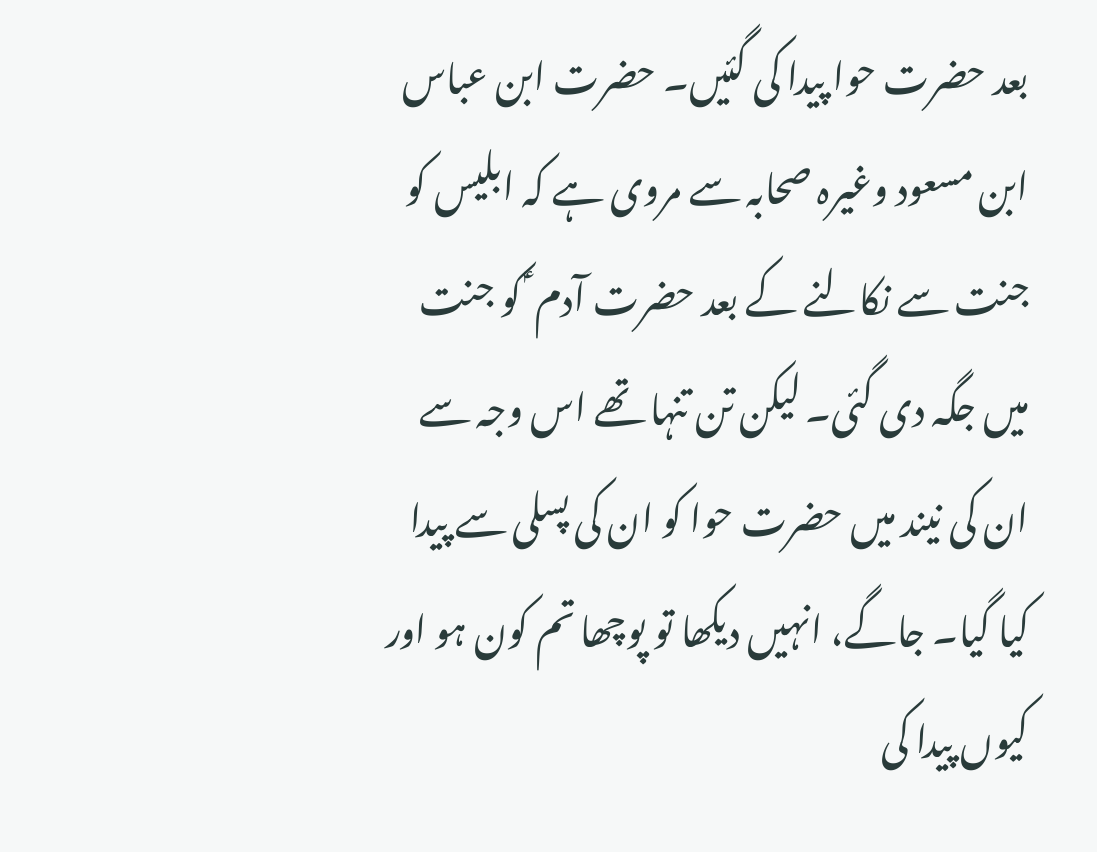بعد حضرت حوا پیدا کی گئیں۔ حضرت ابن عباس ابن مسعود وغیرہ صحابہ سے مروی ہے کہ ابلیس کو جنت سے نکالنے کے بعد حضرت آدم ؑ کو جنت میں جگہ دی گئی۔ لیکن تن تنہا تھے اس وجہ سے ان کی نیند میں حضرت حوا کو ان کی پسلی سے پیدا کیا گیا۔ جاگے، انہیں دیکھا تو پوچھا تم کون ہو اور کیوں پیدا کی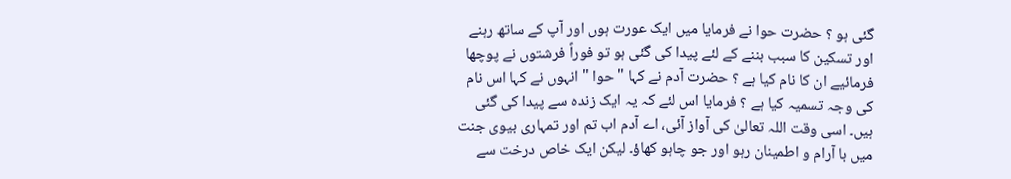گئی ہو ؟ حضرت حوا نے فرمایا میں ایک عورت ہوں اور آپ کے ساتھ رہنے اور تسکین کا سبب بننے کے لئے پیدا کی گئی ہو تو فوراً فرشتوں نے پوچھا فرمائیے ان کا نام کیا ہے ؟ حضرت آدم نے کہا " حوا " انہوں نے کہا اس نام کی وجہ تسمیہ کیا ہے ؟ فرمایا اس لئے کہ یہ ایک زندہ سے پیدا کی گئی ہیں۔ اسی وقت اللہ تعالیٰ کی آواز آئی، اے آدم اب تم اور تمہاری بیوی جنت میں با آرام و اطمینان رہو اور جو چاہو کھاؤ۔ لیکن ایک خاص درخت سے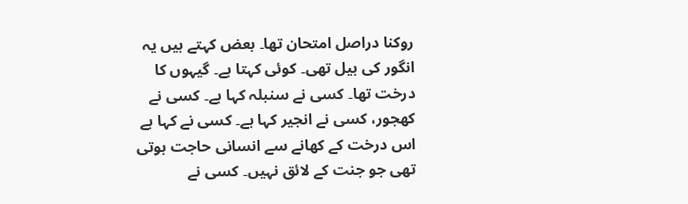روکنا دراصل امتحان تھا۔ بعض کہتے ہیں یہ انگور کی بیل تھی۔ کوئی کہتا ہے۔ گیہوں کا درخت تھا۔ کسی نے سنبلہ کہا ہے۔ کسی نے کھجور، کسی نے انجیر کہا ہے۔ کسی نے کہا ہے اس درخت کے کھانے سے انسانی حاجت ہوتی تھی جو جنت کے لائق نہیں۔ کسی نے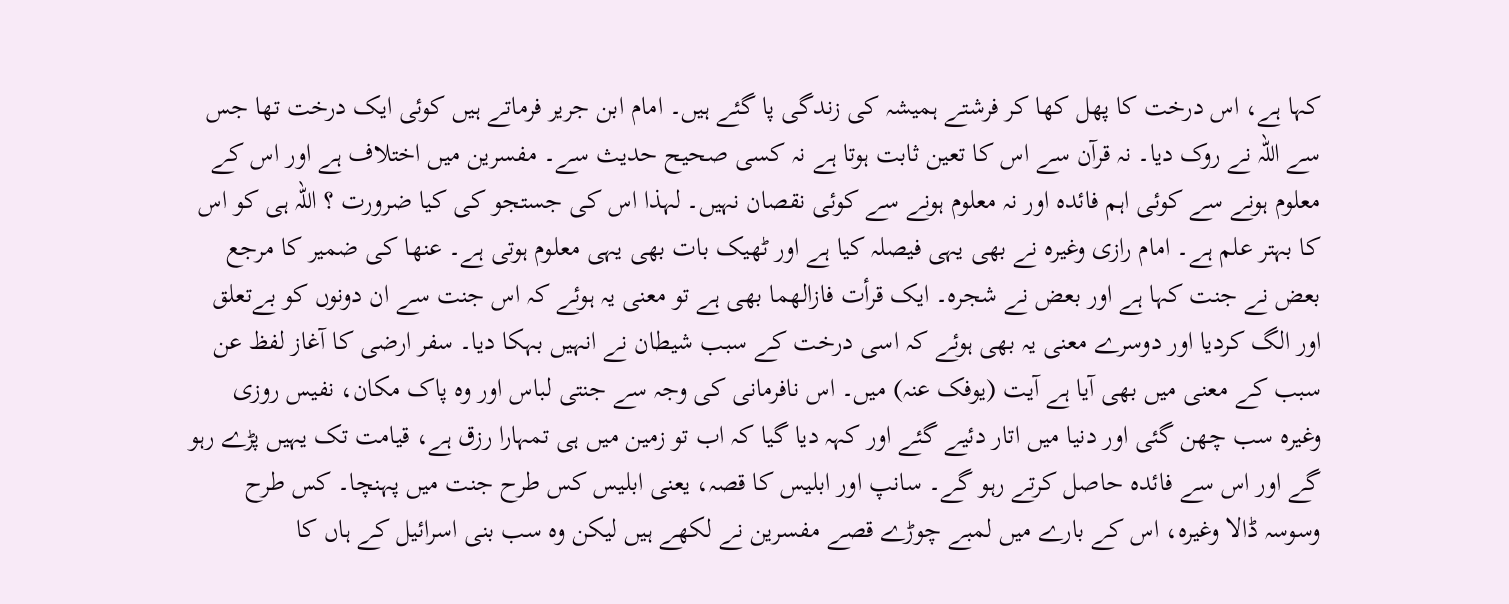کہا ہے، اس درخت کا پھل کھا کر فرشتے ہمیشہ کی زندگی پا گئے ہیں۔ امام ابن جریر فرماتے ہیں کوئی ایک درخت تھا جس سے اللہ نے روک دیا۔ نہ قرآن سے اس کا تعین ثابت ہوتا ہے نہ کسی صحیح حدیث سے۔ مفسرین میں اختلاف ہے اور اس کے معلوم ہونے سے کوئی اہم فائدہ اور نہ معلوم ہونے سے کوئی نقصان نہیں۔ لہذا اس کی جستجو کی کیا ضرورت ؟ اللہ ہی کو اس کا بہتر علم ہے۔ امام رازی وغیرہ نے بھی یہی فیصلہ کیا ہے اور ٹھیک بات بھی یہی معلوم ہوتی ہے۔ عنھا کی ضمیر کا مرجع بعض نے جنت کہا ہے اور بعض نے شجرہ۔ ایک قرأت فازالھما بھی ہے تو معنی یہ ہوئے کہ اس جنت سے ان دونوں کو بےتعلق اور الگ کردیا اور دوسرے معنی یہ بھی ہوئے کہ اسی درخت کے سبب شیطان نے انہیں بہکا دیا۔ سفر ارضی کا آغاز لفظ عن سبب کے معنی میں بھی آیا ہے آیت (یوفک عنہ) میں۔ اس نافرمانی کی وجہ سے جنتی لباس اور وہ پاک مکان، نفیس روزی وغیرہ سب چھن گئی اور دنیا میں اتار دئیے گئے اور کہہ دیا گیا کہ اب تو زمین میں ہی تمہارا رزق ہے، قیامت تک یہیں پڑے رہو گے اور اس سے فائدہ حاصل کرتے رہو گے۔ سانپ اور ابلیس کا قصہ، یعنی ابلیس کس طرح جنت میں پہنچا۔ کس طرح وسوسہ ڈالا وغیرہ، اس کے بارے میں لمبے چوڑے قصے مفسرین نے لکھے ہیں لیکن وہ سب بنی اسرائیل کے ہاں کا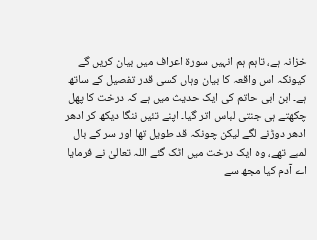خزانہ ہے، تاہم ہم انہیں سورة اعراف میں بیان کریں گے کیونکہ اس واقعہ کا بیان وہاں کسی قدر تفصیل کے ساتھ ہے۔ ابن ابی حاتم کی ایک حدیث میں ہے کہ درخت کا پھل چکھتے ہی جنتی لباس اتر گیا۔ اپنے تئیں ننگا دیکھ کر ادھر ادھر دوڑنے لگے لیکن چونکہ قد طویل تھا اور سر کے بال لمبے تھے، وہ ایک درخت میں اٹک گئے اللہ تعالیٰ نے فرمایا اے آدم کیا مجھ سے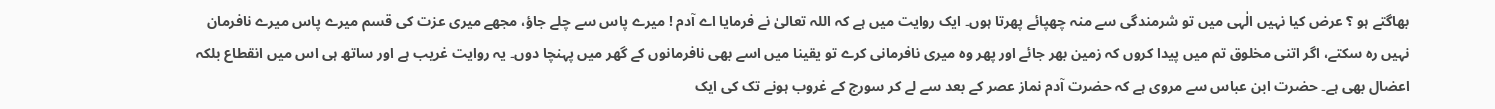بھاگتے ہو ؟ عرض کیا نہیں الٰہی میں تو شرمندگی سے منہ چھپائے پھرتا ہوں۔ ایک روایت میں ہے کہ اللہ تعالیٰ نے فرمایا اے آدم ! میرے پاس سے چلے جاؤ، مجھے میری عزت کی قسم میرے پاس میرے نافرمان نہیں رہ سکتے، اگر اتنی مخلوق تم میں پیدا کروں کہ زمین بھر جائے اور پھر وہ میری نافرمانی کرے تو یقینا میں اسے بھی نافرمانوں کے گھر میں پہنچا دوں۔ یہ روایت غریب ہے اور ساتھ ہی اس میں انقطاع بلکہ اعضال بھی ہے۔ حضرت ابن عباس سے مروی ہے کہ حضرت آدم نماز عصر کے بعد سے لے کر سورج کے غروب ہونے تک کی ایک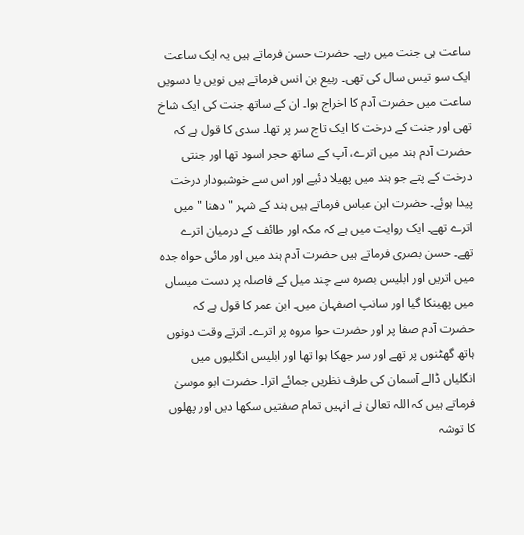ساعت ہی جنت میں رہے۔ حضرت حسن فرماتے ہیں یہ ایک ساعت ایک سو تیس سال کی تھی۔ ربیع بن انس فرماتے ہیں نویں یا دسویں ساعت میں حضرت آدم کا اخراج ہوا۔ ان کے ساتھ جنت کی ایک شاخ تھی اور جنت کے درخت کا ایک تاج سر پر تھا۔ سدی کا قول ہے کہ حضرت آدم ہند میں اترے، آپ کے ساتھ حجر اسود تھا اور جنتی درخت کے پتے جو ہند میں پھیلا دئیے اور اس سے خوشبودار درخت پیدا ہوئے۔ حضرت ابن عباس فرماتے ہیں ہند کے شہر " دھنا " میں اترے تھے۔ ایک روایت میں ہے کہ مکہ اور طائف کے درمیان اترے تھے۔ حسن بصری فرماتے ہیں حضرت آدم ہند میں اور مائی حواہ جدہ میں اتریں اور ابلیس بصرہ سے چند میل کے فاصلہ پر دست میساں میں پھینکا گیا اور سانپ اصفہان میں۔ ابن عمر کا قول ہے کہ حضرت آدم صفا پر اور حضرت حوا مروہ پر اترے۔ اترتے وقت دونوں ہاتھ گھٹنوں پر تھے اور سر جھکا ہوا تھا اور ابلیس انگلیوں میں انگلیاں ڈالے آسمان کی طرف نظریں جمائے اترا۔ حضرت ابو موسیٰ فرماتے ہیں کہ اللہ تعالیٰ نے انہیں تمام صفتیں سکھا دیں اور پھلوں کا توشہ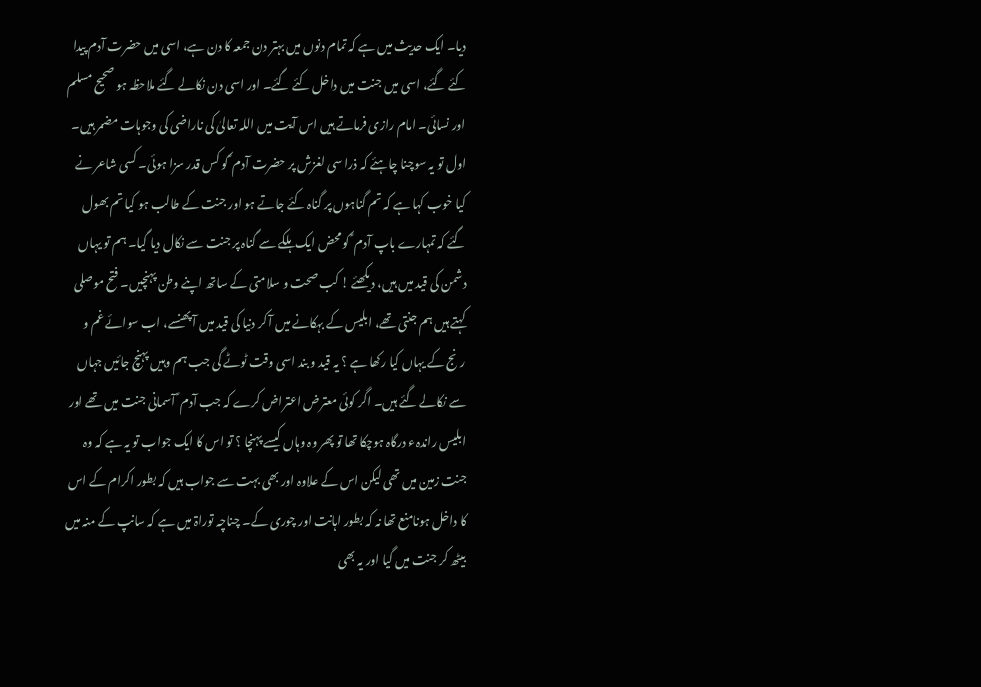دیا۔ ایک حدیث میں ہے کہ تمام دنوں میں بہتر دن جمعہ کا دن ہے، اسی میں حضرت آدم پیدا کئے گئے، اسی میں جنت میں داخل کئے گئے۔ اور اسی دن نکالے گئے ملاحظہ ہو صحیح مسلم اور نسائی۔ امام رازی فرماتے ہیں اس آیت میں اللہ تعالیٰ کی ناراضی کی وجوہات مضمر ہیں۔ اول تو یہ سوچنا چاہئے کہ ذرا سی لغزش پر حضرت آدم ؑ کو کس قدر سزا ہوئی۔ کسی شاعر نے کیا خوب کہا ہے کہ تم گناہوں پر گناہ کئے جاتے ہو اور جنت کے طالب ہو کیا تم بھول گئے کہ تمہارے باپ آدم ؑ کو محض ایک ہلکے سے گناہ پر جنت سے نکال دیا گیا۔ ہم تو یہاں دشمن کی قید میں ہیں، دیکھئے ! کب صحت و سلامتی کے ساتھ اپنے وطن پہنچیں۔ فتح موصلی کہتے ہیں ہم جنتی تھے، ابلیس کے بہکانے میں آ کر دنیا کی قید میں آ پھنسے، اب سوائے غم و رنج کے یہاں کیا رکھا ہے ؟ یہ قید و بند اسی وقت ٹوٹے گی جب ہم وہیں پہنچ جائیں جہاں سے نکالے گئے ہیں۔ اگر کوئی معترض اعتراض کرے کہ جب آدم ؑ آسمانی جنت میں تھے اور ابلیس راندہء درگاہ ہوچکا تھا تو پھر وہ وہاں کیسے پہنچا ؟ تو اس کا ایک جواب تو یہ ہے کہ وہ جنت زمین میں تھی لیکن اس کے علاوہ اور بھی بہت سے جواب ہیں کہ بطور اکرام کے اس کا داخل ہونامنع تھا نہ کہ بطور اہانت اور چوری کے۔ چناچہ توراۃ میں ہے کہ سانپ کے منہ میں بیٹھ کر جنت میں گیا اور یہ بھی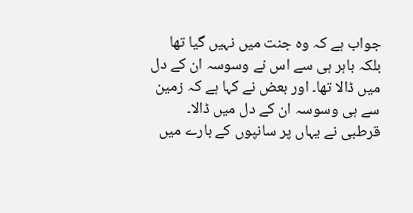جواب ہے کہ وہ جنت میں نہیں گیا تھا بلکہ باہر ہی سے اس نے وسوسہ ان کے دل میں ڈالا تھا۔ اور بعض نے کہا ہے کہ زمین سے ہی وسوسہ ان کے دل میں ڈالا۔ قرطبی نے یہاں پر سانپوں کے بارے میں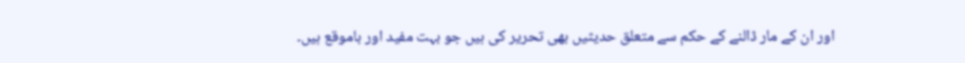اور ان کے مار ڈالنے کے حکم سے متعلق حدیثیں بھی تحریر کی ہیں جو بہت مفید اور باموقع ہیں۔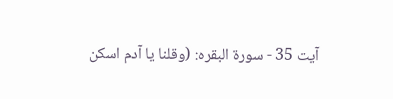آیت 35 - سورۃ البقرہ: (وقلنا يا آدم اسكن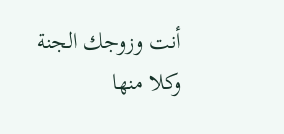أنت وزوجك الجنة وكلا منها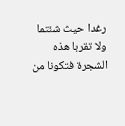رغدا حيث شئتما ولا تقربا هذه الشجرة فتكونا من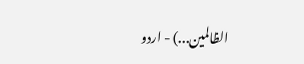الظالمين...) - اردو